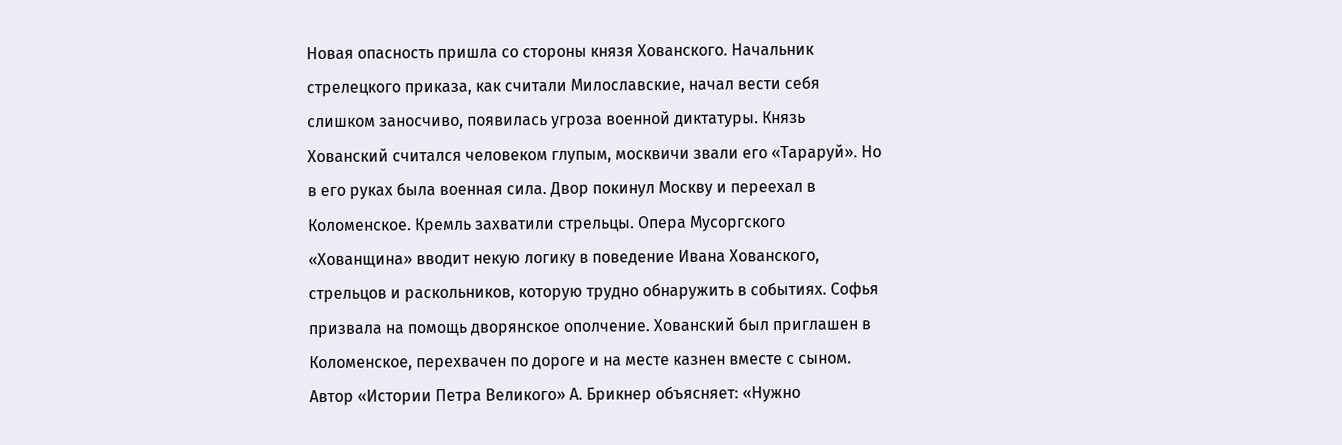Новая опасность пришла со стороны князя Хованского. Начальник стрелецкого приказа, как считали Милославские, начал вести себя слишком заносчиво, появилась угроза военной диктатуры. Князь Хованский считался человеком глупым, москвичи звали его «Тараруй». Но в его руках была военная сила. Двор покинул Москву и переехал в Коломенское. Кремль захватили стрельцы. Опера Мусоргского «Хованщина» вводит некую логику в поведение Ивана Хованского, стрельцов и раскольников, которую трудно обнаружить в событиях. Софья призвала на помощь дворянское ополчение. Хованский был приглашен в Коломенское, перехвачен по дороге и на месте казнен вместе с сыном. Автор «Истории Петра Великого» А. Брикнер объясняет: «Нужно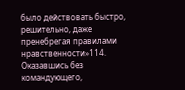было действовать быстро, решительно, даже пренебрегая правилами нравственности»114. Оказавшись без командующего,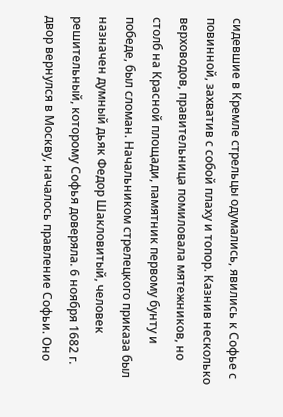сидевшие в Кремле стрельцы одумались, явились к Софье с повинной, захватив с собой плаху и топор. Казнив несколько верховодов, правительница помиловала мятежников, но столб на Красной площади, памятник первому бунту и победе, был сломан. Начальником стрелецкого приказа был назначен думный дьяк Федор Шакловитый, человек решительный, которому Софья доверяла. 6 ноября 1682 г. двор вернулся в Москву, началось правление Софьи. Оно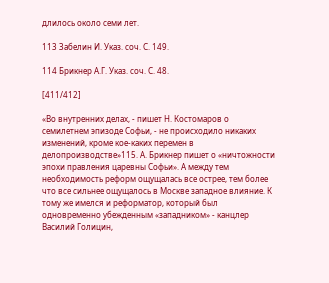длилось около семи лет.

113 Забелин И. Указ. соч. С. 149.

114 Брикнер А.Г. Указ. соч. С. 48.

[411/412]

«Во внутренних делах, - пишет Н. Костомаров о семилетнем эпизоде Софьи, - не происходило никаких изменений, кроме кое-каких перемен в делопроизводстве»115. А. Брикнер пишет о «ничтожности эпохи правления царевны Софьи». А между тем необходимость реформ ощущалась все острее, тем более что все сильнее ощущалось в Москве западное влияние. К тому же имелся и реформатор, который был одновременно убежденным «западником» - канцлер Василий Голицин,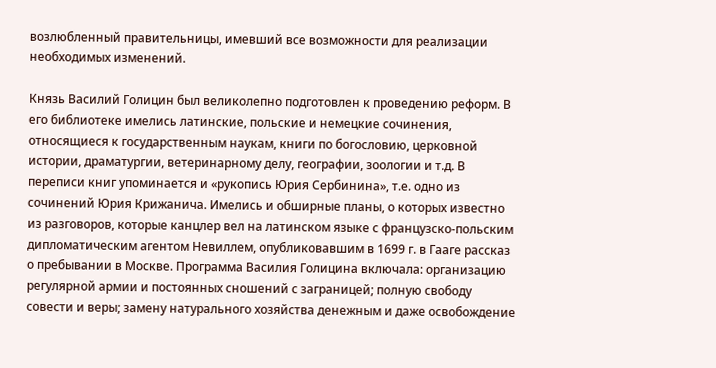возлюбленный правительницы, имевший все возможности для реализации необходимых изменений.

Князь Василий Голицин был великолепно подготовлен к проведению реформ. В его библиотеке имелись латинские, польские и немецкие сочинения, относящиеся к государственным наукам, книги по богословию, церковной истории, драматургии, ветеринарному делу, географии, зоологии и т.д. В переписи книг упоминается и «рукопись Юрия Сербинина», т.е. одно из сочинений Юрия Крижанича. Имелись и обширные планы, о которых известно из разговоров, которые канцлер вел на латинском языке с французско-польским дипломатическим агентом Невиллем, опубликовавшим в 1699 г. в Гааге рассказ о пребывании в Москве. Программа Василия Голицина включала: организацию регулярной армии и постоянных сношений с заграницей; полную свободу совести и веры; замену натурального хозяйства денежным и даже освобождение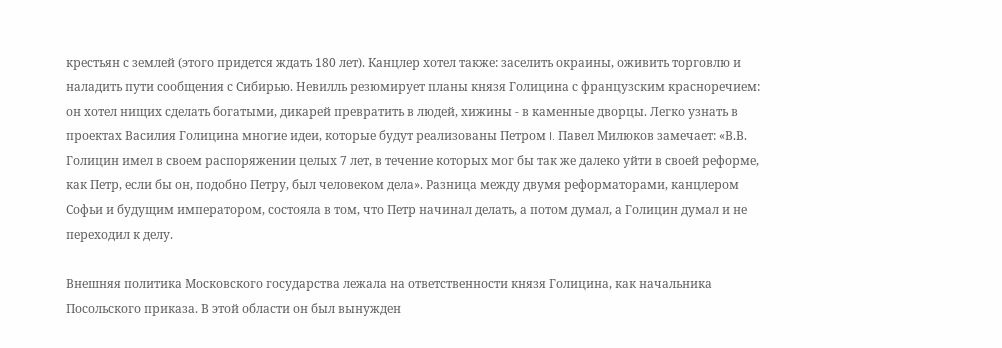крестьян с землей (этого придется ждать 180 лет). Канцлер хотел также: заселить окраины, оживить торговлю и наладить пути сообщения с Сибирью. Невилль резюмирует планы князя Голицина с французским красноречием: он хотел нищих сделать богатыми, дикарей превратить в людей, хижины - в каменные дворцы. Легко узнать в проектах Василия Голицина многие идеи, которые будут реализованы Петром I. Павел Милюков замечает: «В.В. Голицин имел в своем распоряжении целых 7 лет, в течение которых мог бы так же далеко уйти в своей реформе, как Петр, если бы он, подобно Петру, был человеком дела». Разница между двумя реформаторами, канцлером Софьи и будущим императором, состояла в том, что Петр начинал делать, а потом думал, а Голицин думал и не переходил к делу.

Внешняя политика Московского государства лежала на ответственности князя Голицина, как начальника Посольского приказа. В этой области он был вынужден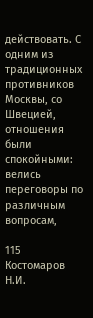действовать. С одним из традиционных противников Москвы, со Швецией, отношения были спокойными: велись переговоры по различным вопросам,

115 Костомаров Н.И.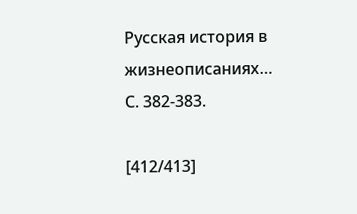Русская история в жизнеописаниях… С. 382-383.

[412/413]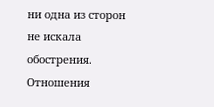ни одна из сторон не искала обострения. Отношения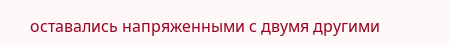оставались напряженными с двумя другими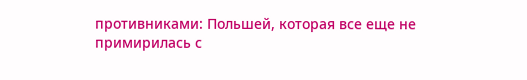противниками: Польшей, которая все еще не примирилась с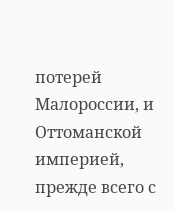потерей Малороссии, и Оттоманской империей, прежде всего с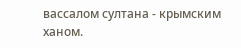вассалом султана - крымским ханом.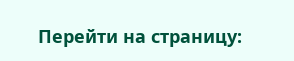Перейти на страницу: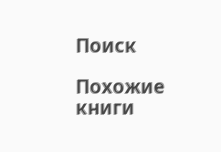Поиск

Похожие книги